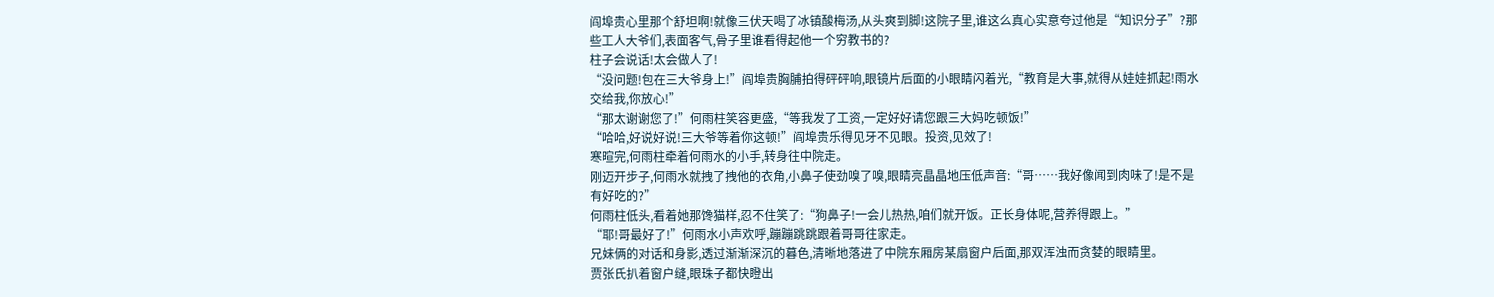阎埠贵心里那个舒坦啊!就像三伏天喝了冰镇酸梅汤,从头爽到脚!这院子里,谁这么真心实意夸过他是“知识分子”?那些工人大爷们,表面客气,骨子里谁看得起他一个穷教书的?
柱子会说话!太会做人了!
“没问题!包在三大爷身上!”阎埠贵胸脯拍得砰砰响,眼镜片后面的小眼睛闪着光,“教育是大事,就得从娃娃抓起!雨水交给我,你放心!”
“那太谢谢您了!”何雨柱笑容更盛,“等我发了工资,一定好好请您跟三大妈吃顿饭!”
“哈哈,好说好说!三大爷等着你这顿!”阎埠贵乐得见牙不见眼。投资,见效了!
寒暄完,何雨柱牵着何雨水的小手,转身往中院走。
刚迈开步子,何雨水就拽了拽他的衣角,小鼻子使劲嗅了嗅,眼睛亮晶晶地压低声音:“哥……我好像闻到肉味了!是不是有好吃的?”
何雨柱低头,看着她那馋猫样,忍不住笑了:“狗鼻子!一会儿热热,咱们就开饭。正长身体呢,营养得跟上。”
“耶!哥最好了!”何雨水小声欢呼,蹦蹦跳跳跟着哥哥往家走。
兄妹俩的对话和身影,透过渐渐深沉的暮色,清晰地落进了中院东厢房某扇窗户后面,那双浑浊而贪婪的眼睛里。
贾张氏扒着窗户缝,眼珠子都快瞪出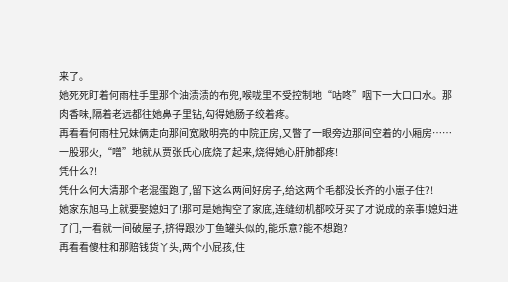来了。
她死死盯着何雨柱手里那个油渍渍的布兜,喉咙里不受控制地“咕咚”咽下一大口口水。那肉香味,隔着老远都往她鼻子里钻,勾得她肠子绞着疼。
再看看何雨柱兄妹俩走向那间宽敞明亮的中院正房,又瞥了一眼旁边那间空着的小厢房……
一股邪火,“噌”地就从贾张氏心底烧了起来,烧得她心肝肺都疼!
凭什么?!
凭什么何大清那个老混蛋跑了,留下这么两间好房子,给这两个毛都没长齐的小崽子住?!
她家东旭马上就要娶媳妇了!那可是她掏空了家底,连缝纫机都咬牙买了才说成的亲事!媳妇进了门,一看就一间破屋子,挤得跟沙丁鱼罐头似的,能乐意?能不想跑?
再看看傻柱和那赔钱货丫头,两个小屁孩,住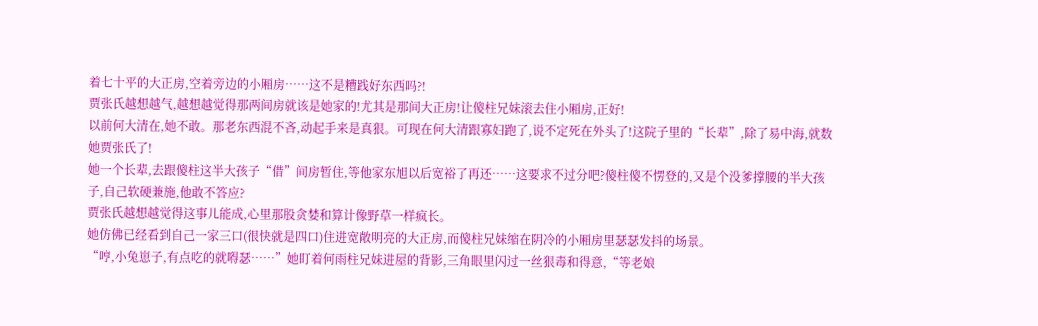着七十平的大正房,空着旁边的小厢房……这不是糟践好东西吗?!
贾张氏越想越气,越想越觉得那两间房就该是她家的!尤其是那间大正房!让傻柱兄妹滚去住小厢房,正好!
以前何大清在,她不敢。那老东西混不吝,动起手来是真狠。可现在何大清跟寡妇跑了,说不定死在外头了!这院子里的“长辈”,除了易中海,就数她贾张氏了!
她一个长辈,去跟傻柱这半大孩子“借”间房暂住,等他家东旭以后宽裕了再还……这要求不过分吧?傻柱傻不愣登的,又是个没爹撑腰的半大孩子,自己软硬兼施,他敢不答应?
贾张氏越想越觉得这事儿能成,心里那股贪婪和算计像野草一样疯长。
她仿佛已经看到自己一家三口(很快就是四口)住进宽敞明亮的大正房,而傻柱兄妹缩在阴冷的小厢房里瑟瑟发抖的场景。
“哼,小兔崽子,有点吃的就嘚瑟……”她盯着何雨柱兄妹进屋的背影,三角眼里闪过一丝狠毒和得意,“等老娘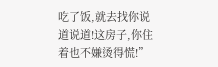吃了饭,就去找你说道说道!这房子,你住着也不嫌烫得慌!”